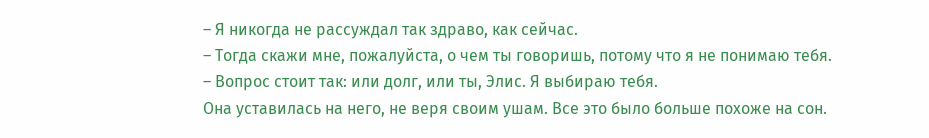– Я никогда не рассуждал так здраво, как сейчас.
– Тогда скажи мне, пожалуйста, о чем ты говоришь, потому что я не понимаю тебя.
– Вопрос стоит так: или долг, или ты, Элис. Я выбираю тебя.
Она уставилась на него, не веря своим ушам. Все это было больше похоже на сон.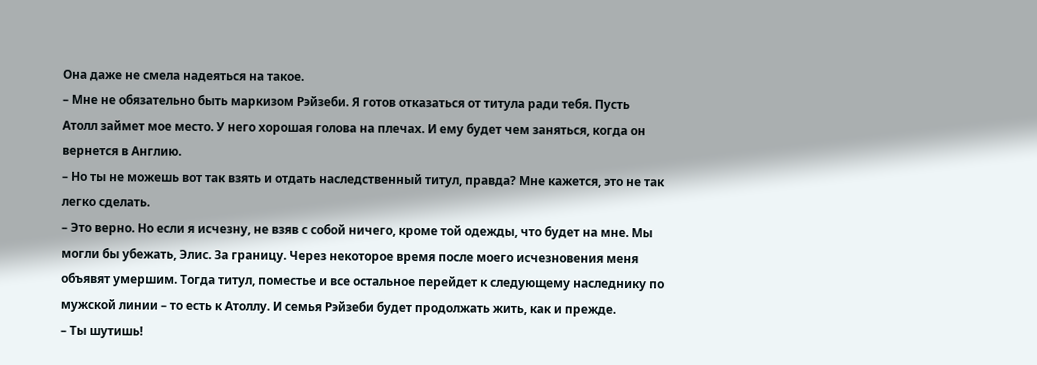Она даже не смела надеяться на такое.
– Мне не обязательно быть маркизом Рэйзеби. Я готов отказаться от титула ради тебя. Пусть Атолл займет мое место. У него хорошая голова на плечах. И ему будет чем заняться, когда он вернется в Англию.
– Но ты не можешь вот так взять и отдать наследственный титул, правда? Мне кажется, это не так легко сделать.
– Это верно. Но если я исчезну, не взяв с собой ничего, кроме той одежды, что будет на мне. Мы могли бы убежать, Элис. За границу. Через некоторое время после моего исчезновения меня объявят умершим. Тогда титул, поместье и все остальное перейдет к следующему наследнику по мужской линии – то есть к Атоллу. И семья Рэйзеби будет продолжать жить, как и прежде.
– Ты шутишь!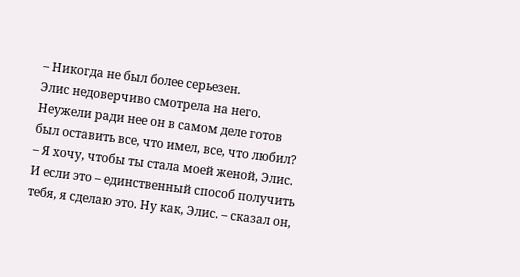– Никогда не был более серьезен.
Элис недоверчиво смотрела на него. Неужели ради нее он в самом деле готов был оставить все, что имел, все, что любил?
– Я хочу, чтобы ты стала моей женой, Элис. И если это – единственный способ получить тебя, я сделаю это. Ну как, Элис. – сказал он,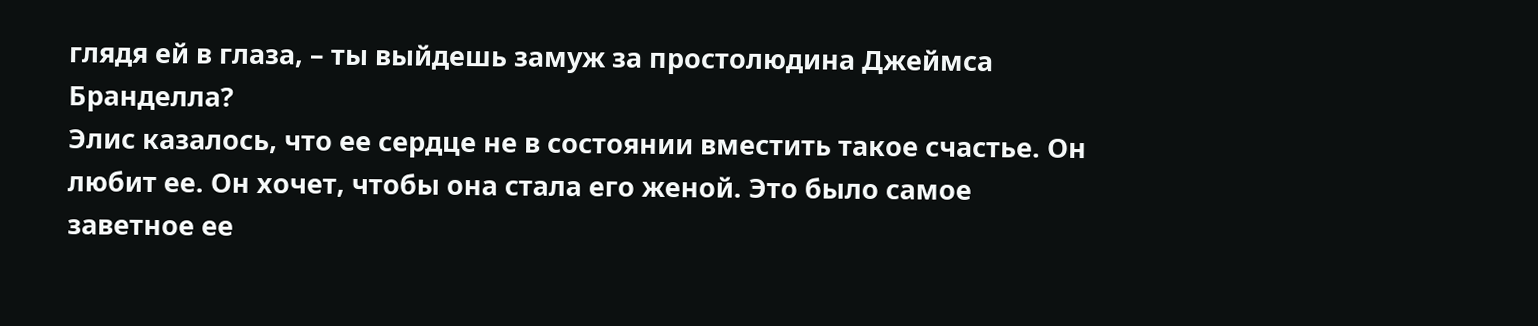глядя ей в глаза, – ты выйдешь замуж за простолюдина Джеймса Бранделла?
Элис казалось, что ее сердце не в состоянии вместить такое счастье. Он любит ее. Он хочет, чтобы она стала его женой. Это было самое заветное ее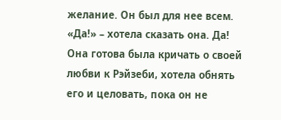желание. Он был для нее всем. «Да!» – хотела сказать она. Да! Она готова была кричать о своей любви к Рэйзеби, хотела обнять его и целовать, пока он не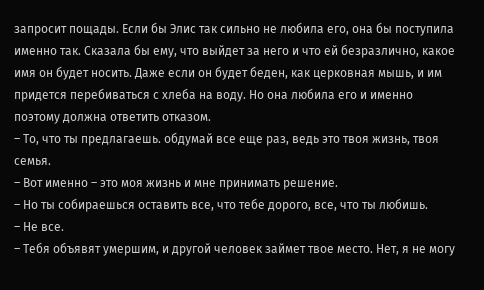запросит пощады. Если бы Элис так сильно не любила его, она бы поступила именно так. Сказала бы ему, что выйдет за него и что ей безразлично, какое имя он будет носить. Даже если он будет беден, как церковная мышь, и им придется перебиваться с хлеба на воду. Но она любила его и именно поэтому должна ответить отказом.
– То, что ты предлагаешь. обдумай все еще раз, ведь это твоя жизнь, твоя семья.
– Вот именно – это моя жизнь и мне принимать решение.
– Но ты собираешься оставить все, что тебе дорого, все, что ты любишь.
– Не все.
– Тебя объявят умершим, и другой человек займет твое место. Нет, я не могу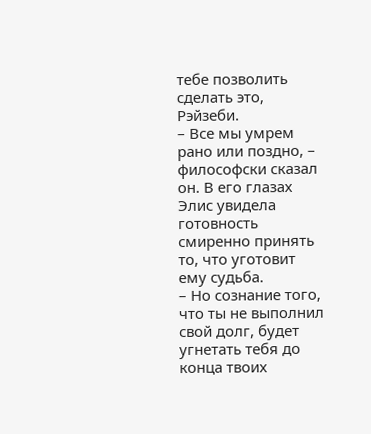тебе позволить сделать это, Рэйзеби.
– Все мы умрем рано или поздно, – философски сказал он. В его глазах Элис увидела готовность смиренно принять то, что уготовит ему судьба.
– Но сознание того, что ты не выполнил свой долг, будет угнетать тебя до конца твоих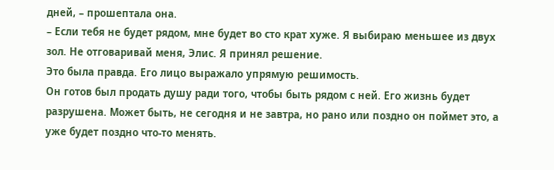дней, – прошептала она.
– Если тебя не будет рядом, мне будет во сто крат хуже. Я выбираю меньшее из двух зол. Не отговаривай меня, Элис. Я принял решение.
Это была правда. Его лицо выражало упрямую решимость.
Он готов был продать душу ради того, чтобы быть рядом с ней. Его жизнь будет разрушена. Может быть, не сегодня и не завтра, но рано или поздно он поймет это, а уже будет поздно что-то менять.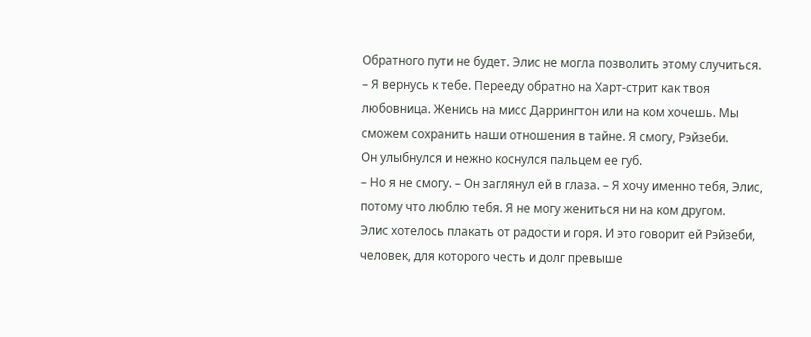Обратного пути не будет. Элис не могла позволить этому случиться.
– Я вернусь к тебе. Перееду обратно на Харт-стрит как твоя любовница. Женись на мисс Даррингтон или на ком хочешь. Мы сможем сохранить наши отношения в тайне. Я смогу, Рэйзеби.
Он улыбнулся и нежно коснулся пальцем ее губ.
– Но я не смогу. – Он заглянул ей в глаза. – Я хочу именно тебя, Элис, потому что люблю тебя. Я не могу жениться ни на ком другом.
Элис хотелось плакать от радости и горя. И это говорит ей Рэйзеби, человек, для которого честь и долг превыше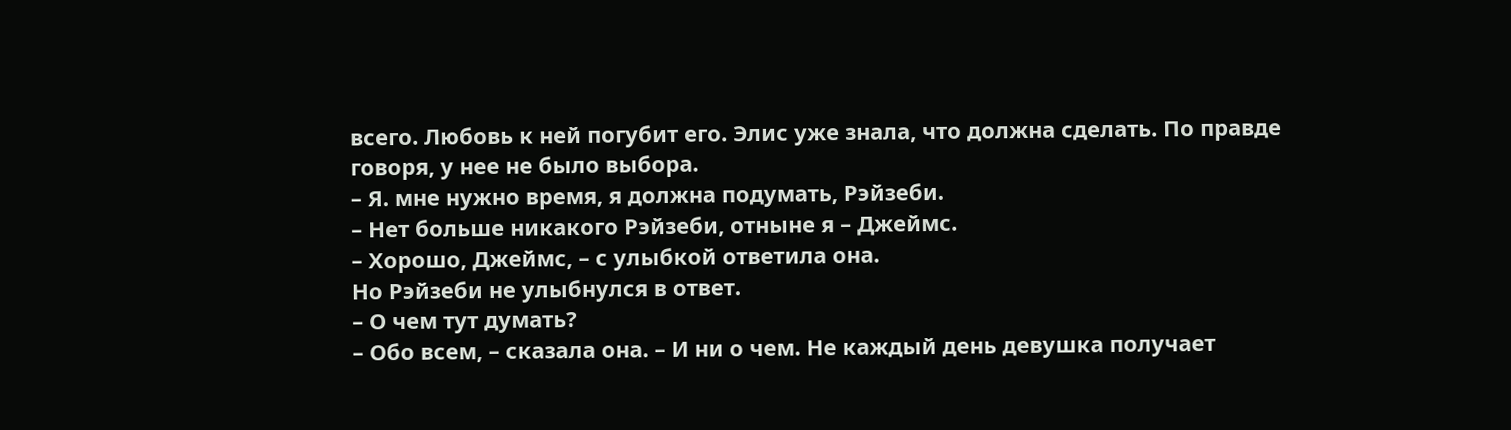всего. Любовь к ней погубит его. Элис уже знала, что должна сделать. По правде говоря, у нее не было выбора.
– Я. мне нужно время, я должна подумать, Рэйзеби.
– Нет больше никакого Рэйзеби, отныне я – Джеймс.
– Хорошо, Джеймс, – с улыбкой ответила она.
Но Рэйзеби не улыбнулся в ответ.
– О чем тут думать?
– Обо всем, – сказала она. – И ни о чем. Не каждый день девушка получает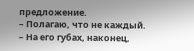предложение.
– Полагаю, что не каждый. – На его губах, наконец,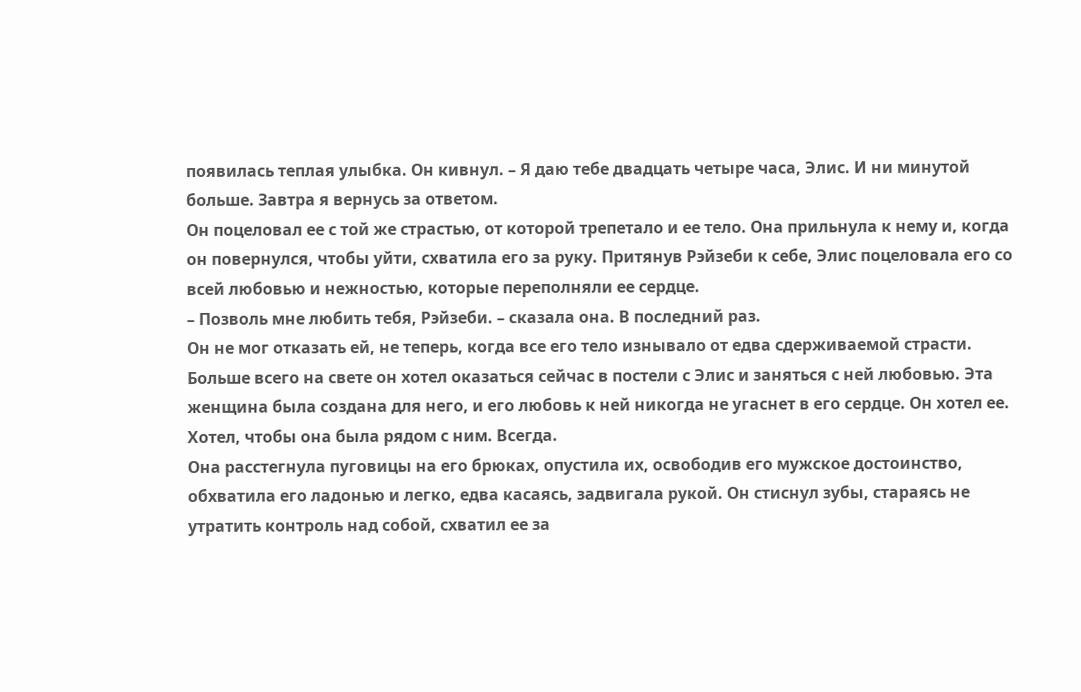появилась теплая улыбка. Он кивнул. – Я даю тебе двадцать четыре часа, Элис. И ни минутой больше. Завтра я вернусь за ответом.
Он поцеловал ее с той же страстью, от которой трепетало и ее тело. Она прильнула к нему и, когда он повернулся, чтобы уйти, схватила его за руку. Притянув Рэйзеби к себе, Элис поцеловала его со всей любовью и нежностью, которые переполняли ее сердце.
– Позволь мне любить тебя, Рэйзеби. – сказала она. В последний раз.
Он не мог отказать ей, не теперь, когда все его тело изнывало от едва сдерживаемой страсти. Больше всего на свете он хотел оказаться сейчас в постели с Элис и заняться с ней любовью. Эта женщина была создана для него, и его любовь к ней никогда не угаснет в его сердце. Он хотел ее. Хотел, чтобы она была рядом с ним. Всегда.
Она расстегнула пуговицы на его брюках, опустила их, освободив его мужское достоинство, обхватила его ладонью и легко, едва касаясь, задвигала рукой. Он стиснул зубы, стараясь не утратить контроль над собой, схватил ее за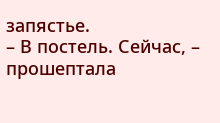запястье.
– В постель. Сейчас, – прошептала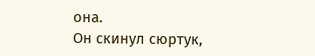она.
Он скинул сюртук,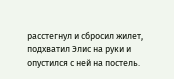расстегнул и сбросил жилет, подхватил Элис на руки и опустился с ней на постель.